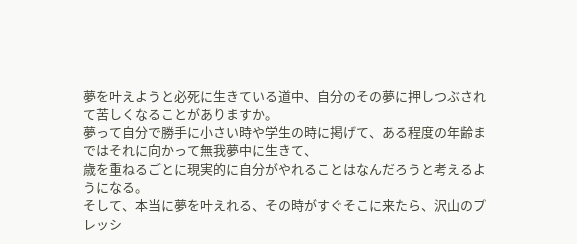夢を叶えようと必死に生きている道中、自分のその夢に押しつぶされて苦しくなることがありますか。
夢って自分で勝手に小さい時や学生の時に掲げて、ある程度の年齢まではそれに向かって無我夢中に生きて、
歳を重ねるごとに現実的に自分がやれることはなんだろうと考えるようになる。
そして、本当に夢を叶えれる、その時がすぐそこに来たら、沢山のプレッシ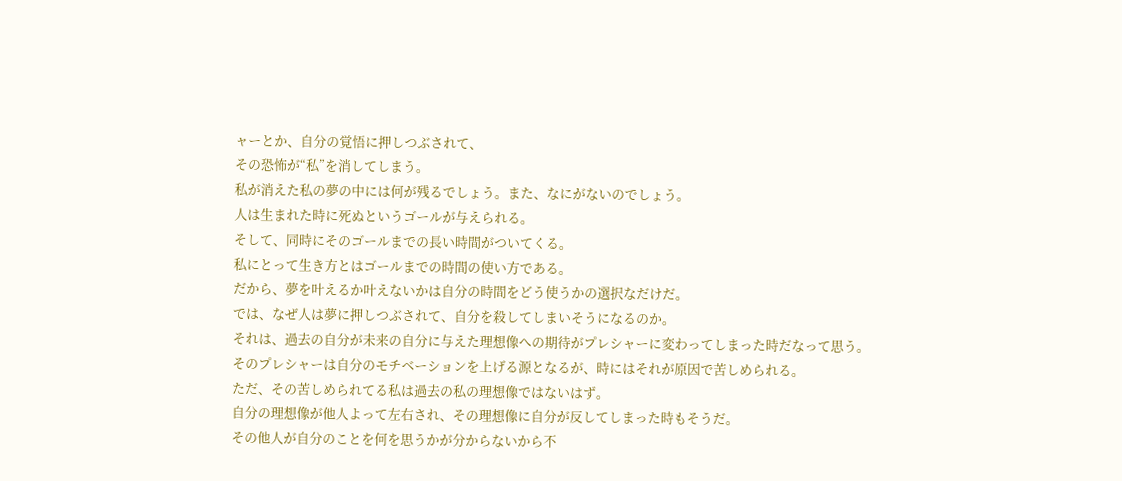ャーとか、自分の覚悟に押しつぶされて、
その恐怖が“私”を消してしまう。
私が消えた私の夢の中には何が残るでしょう。また、なにがないのでしょう。
人は生まれた時に死ぬというゴールが与えられる。
そして、同時にそのゴールまでの長い時間がついてくる。
私にとって生き方とはゴールまでの時間の使い方である。
だから、夢を叶えるか叶えないかは自分の時間をどう使うかの選択なだけだ。
では、なぜ人は夢に押しつぶされて、自分を殺してしまいそうになるのか。
それは、過去の自分が未来の自分に与えた理想像への期待がプレシャーに変わってしまった時だなって思う。
そのプレシャーは自分のモチベーションを上げる源となるが、時にはそれが原因で苦しめられる。
ただ、その苦しめられてる私は過去の私の理想像ではないはず。
自分の理想像が他人よって左右され、その理想像に自分が反してしまった時もそうだ。
その他人が自分のことを何を思うかが分からないから不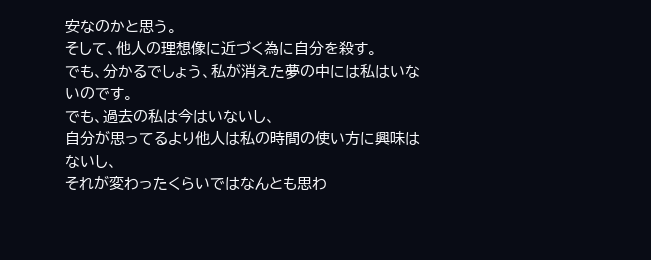安なのかと思う。
そして、他人の理想像に近づく為に自分を殺す。
でも、分かるでしょう、私が消えた夢の中には私はいないのです。
でも、過去の私は今はいないし、
自分が思ってるより他人は私の時間の使い方に興味はないし、
それが変わったくらいではなんとも思わ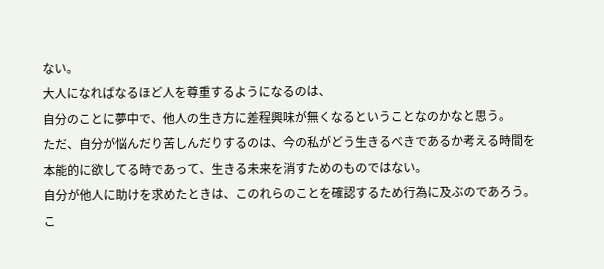ない。
大人になればなるほど人を尊重するようになるのは、
自分のことに夢中で、他人の生き方に差程興味が無くなるということなのかなと思う。
ただ、自分が悩んだり苦しんだりするのは、今の私がどう生きるべきであるか考える時間を
本能的に欲してる時であって、生きる未来を消すためのものではない。
自分が他人に助けを求めたときは、このれらのことを確認するため行為に及ぶのであろう。
こ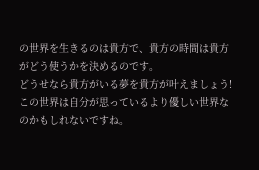の世界を生きるのは貴方で、貴方の時間は貴方がどう使うかを決めるのです。
どうせなら貴方がいる夢を貴方が叶えましょう!
この世界は自分が思っているより優しい世界なのかもしれないですね。